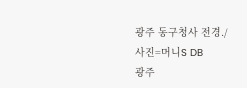광주 동구청사 전경./사진=머니S DB
광주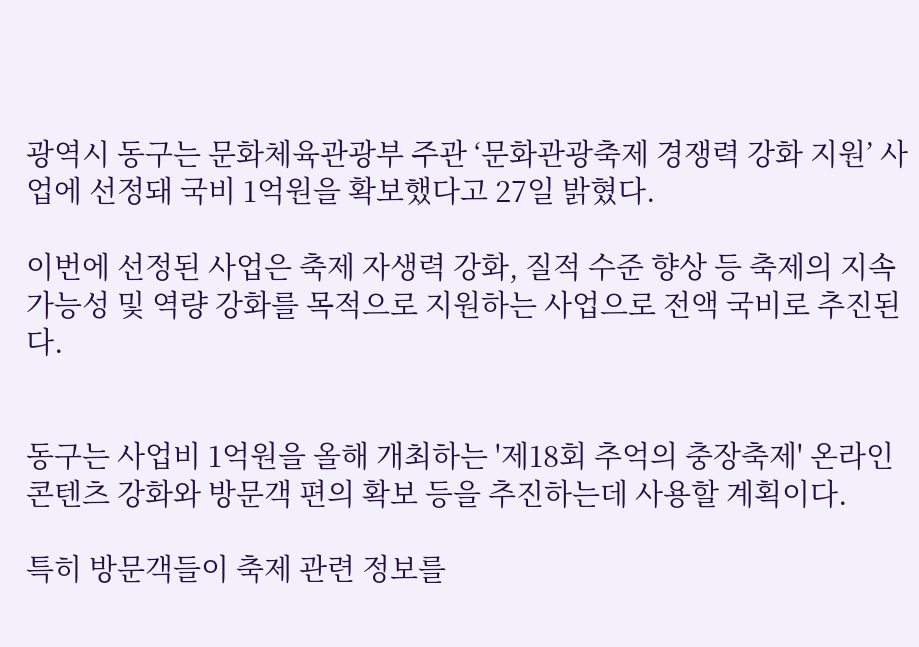광역시 동구는 문화체육관광부 주관 ‘문화관광축제 경쟁력 강화 지원’ 사업에 선정돼 국비 1억원을 확보했다고 27일 밝혔다.

이번에 선정된 사업은 축제 자생력 강화, 질적 수준 향상 등 축제의 지속가능성 및 역량 강화를 목적으로 지원하는 사업으로 전액 국비로 추진된다.


동구는 사업비 1억원을 올해 개최하는 '제18회 추억의 충장축제' 온라인 콘텐츠 강화와 방문객 편의 확보 등을 추진하는데 사용할 계획이다.

특히 방문객들이 축제 관련 정보를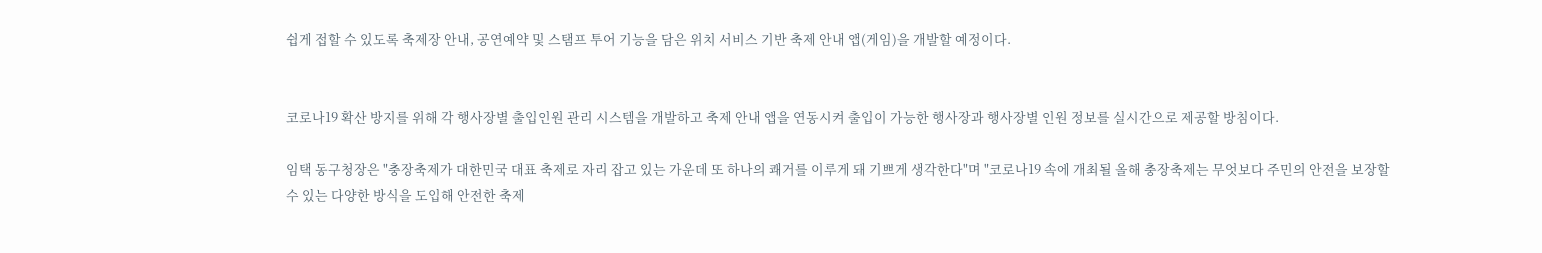쉽게 접할 수 있도록 축제장 안내, 공연예약 및 스탬프 투어 기능을 담은 위치 서비스 기반 축제 안내 앱(게임)을 개발할 예정이다.


코로나19 확산 방지를 위해 각 행사장별 출입인원 관리 시스템을 개발하고 축제 안내 앱을 연동시켜 출입이 가능한 행사장과 행사장별 인원 정보를 실시간으로 제공할 방침이다.

임택 동구청장은 "충장축제가 대한민국 대표 축제로 자리 잡고 있는 가운데 또 하나의 쾌거를 이루게 돼 기쁘게 생각한다"며 "코로나19 속에 개최될 올해 충장축제는 무엇보다 주민의 안전을 보장할 수 있는 다양한 방식을 도입해 안전한 축제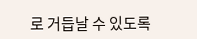로 거듭날 수 있도록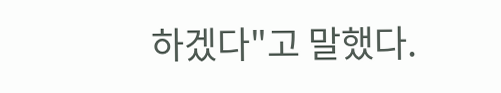하겠다"고 말했다.